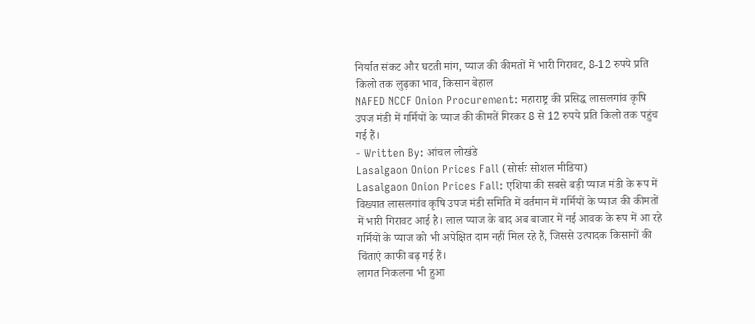निर्यात संकट और घटती मांग, प्याज की कीमतों में भारी गिरावट, 8-12 रुपये प्रति किलो तक लुढ़का भाव, किसान बेहाल
NAFED NCCF Onion Procurement: महाराष्ट्र की प्रसिद्ध लासलगांव कृषि उपज मंडी में गर्मियों के प्याज की कीमतें गिरकर 8 से 12 रुपये प्रति किलो तक पहुंच गई हैं।
- Written By: आंचल लोखंडे
Lasalgaon Onion Prices Fall (सोर्सः सोशल मीडिया)
Lasalgaon Onion Prices Fall: एशिया की सबसे बड़ी प्याज मंडी के रूप में विख्यात लासलगांव कृषि उपज मंडी समिति में वर्तमान में गर्मियों के प्याज की कीमतों में भारी गिरावट आई है। लाल प्याज के बाद अब बाजार में नई आवक के रूप में आ रहे गर्मियों के प्याज को भी अपेक्षित दाम नहीं मिल रहे हैं, जिससे उत्पादक किसानों की चिंताएं काफी बढ़ गई हैं।
लागत निकलना भी हुआ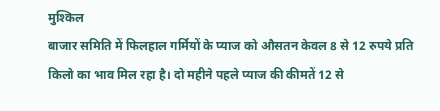मुश्किल
बाजार समिति में फिलहाल गर्मियों के प्याज को औसतन केवल 8 से 12 रुपये प्रति किलो का भाव मिल रहा है। दो महीने पहले प्याज की कीमतें 12 से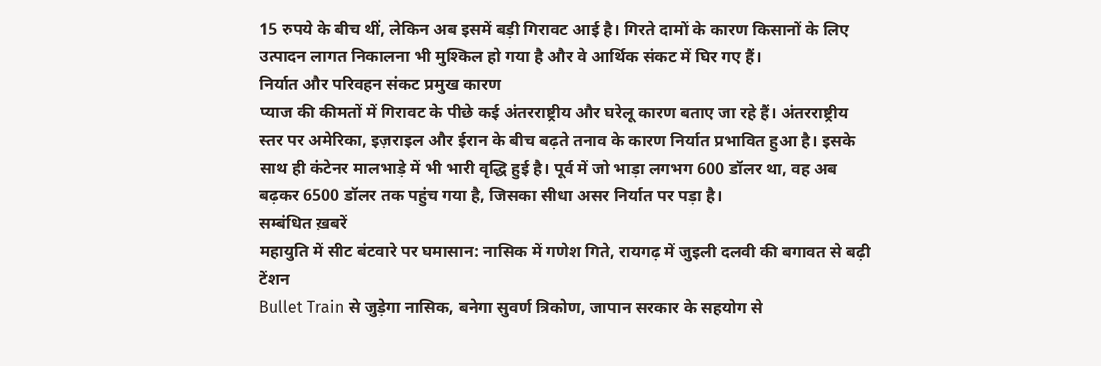15 रुपये के बीच थीं, लेकिन अब इसमें बड़ी गिरावट आई है। गिरते दामों के कारण किसानों के लिए उत्पादन लागत निकालना भी मुश्किल हो गया है और वे आर्थिक संकट में घिर गए हैं।
निर्यात और परिवहन संकट प्रमुख कारण
प्याज की कीमतों में गिरावट के पीछे कई अंतरराष्ट्रीय और घरेलू कारण बताए जा रहे हैं। अंतरराष्ट्रीय स्तर पर अमेरिका, इज़राइल और ईरान के बीच बढ़ते तनाव के कारण निर्यात प्रभावित हुआ है। इसके साथ ही कंटेनर मालभाड़े में भी भारी वृद्धि हुई है। पूर्व में जो भाड़ा लगभग 600 डॉलर था, वह अब बढ़कर 6500 डॉलर तक पहुंच गया है, जिसका सीधा असर निर्यात पर पड़ा है।
सम्बंधित ख़बरें
महायुति में सीट बंटवारे पर घमासान: नासिक में गणेश गिते, रायगढ़ में जुइली दलवी की बगावत से बढ़ी टेंशन
Bullet Train से जुड़ेगा नासिक, बनेगा सुवर्ण त्रिकोण, जापान सरकार के सहयोग से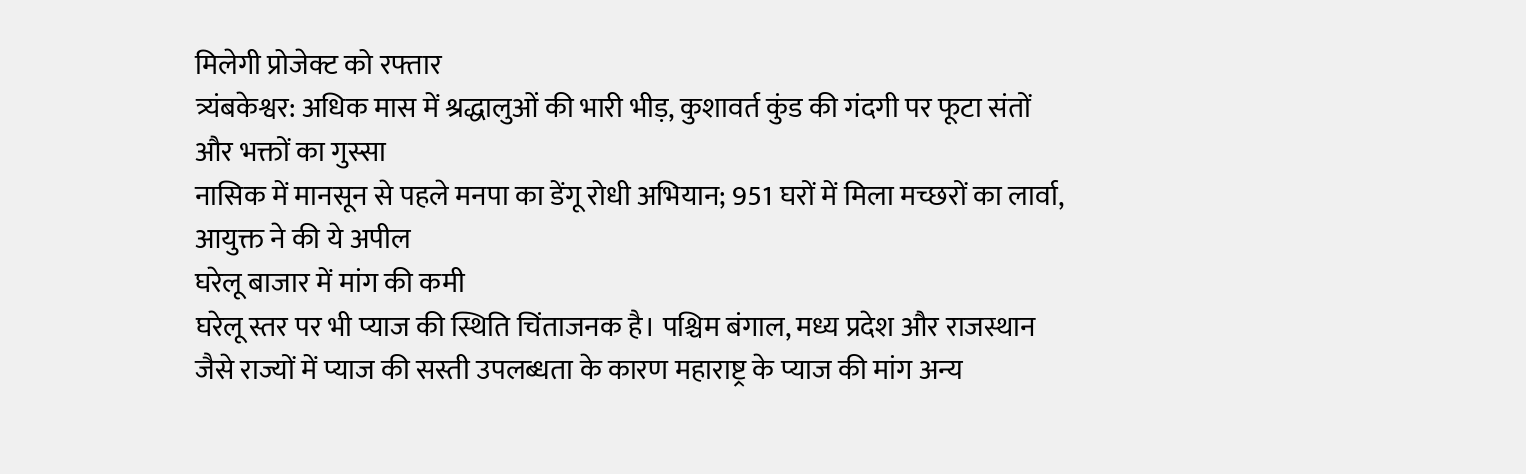मिलेगी प्रोजेक्ट को रफ्तार
त्र्यंबकेश्वर: अधिक मास में श्रद्धालुओं की भारी भीड़, कुशावर्त कुंड की गंदगी पर फूटा संतों और भक्तों का गुस्सा
नासिक में मानसून से पहले मनपा का डेंगू रोधी अभियान; 951 घरों में मिला मच्छरों का लार्वा, आयुक्त ने की ये अपील
घरेलू बाजार में मांग की कमी
घरेलू स्तर पर भी प्याज की स्थिति चिंताजनक है। पश्चिम बंगाल, मध्य प्रदेश और राजस्थान जैसे राज्यों में प्याज की सस्ती उपलब्धता के कारण महाराष्ट्र के प्याज की मांग अन्य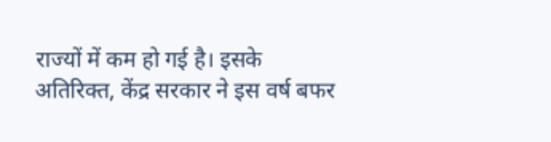राज्यों में कम हो गई है। इसके अतिरिक्त, केंद्र सरकार ने इस वर्ष बफर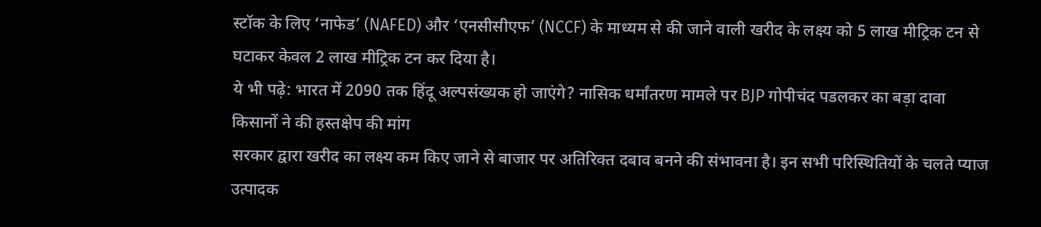स्टॉक के लिए ‘नाफेड’ (NAFED) और ‘एनसीसीएफ’ (NCCF) के माध्यम से की जाने वाली खरीद के लक्ष्य को 5 लाख मीट्रिक टन से घटाकर केवल 2 लाख मीट्रिक टन कर दिया है।
ये भी पढ़े: भारत में 2090 तक हिंदू अल्पसंख्यक हो जाएंगे? नासिक धर्मांतरण मामले पर BJP गोपीचंद पडलकर का बड़ा दावा
किसानों ने की हस्तक्षेप की मांग
सरकार द्वारा खरीद का लक्ष्य कम किए जाने से बाजार पर अतिरिक्त दबाव बनने की संभावना है। इन सभी परिस्थितियों के चलते प्याज उत्पादक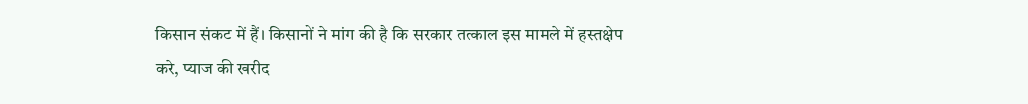किसान संकट में हैं। किसानों ने मांग की है कि सरकार तत्काल इस मामले में हस्तक्षेप करे, प्याज की खरीद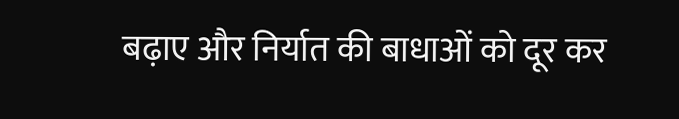बढ़ाए और निर्यात की बाधाओं को दूर कर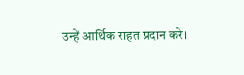उन्हें आर्थिक राहत प्रदान करे।